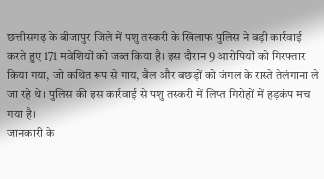छत्तीसगढ़ के बीजापुर जिले में पशु तस्करी के खिलाफ पुलिस ने बड़ी कार्रवाई करते हुए 171 मवेशियों को जब्त किया है। इस दौरान 9 आरोपियों को गिरफ्तार किया गया, जो कथित रूप से गाय, बैल और बछड़ों को जंगल के रास्ते तेलंगाना ले जा रहे थे। पुलिस की इस कार्रवाई से पशु तस्करी में लिप्त गिरोहों में हड़कंप मच गया है।
जानकारी के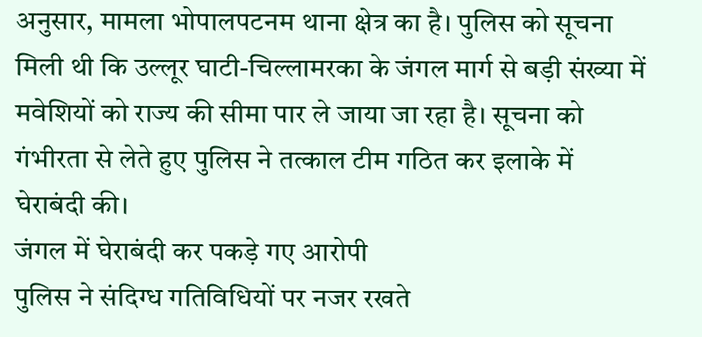अनुसार, मामला भोपालपटनम थाना क्षेत्र का है। पुलिस को सूचना मिली थी कि उल्लूर घाटी-चिल्लामरका के जंगल मार्ग से बड़ी संख्या में मवेशियों को राज्य की सीमा पार ले जाया जा रहा है। सूचना को गंभीरता से लेते हुए पुलिस ने तत्काल टीम गठित कर इलाके में घेराबंदी की।
जंगल में घेराबंदी कर पकड़े गए आरोपी
पुलिस ने संदिग्ध गतिविधियों पर नजर रखते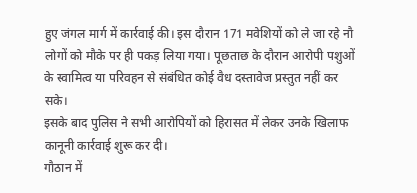हुए जंगल मार्ग में कार्रवाई की। इस दौरान 171 मवेशियों को ले जा रहे नौ लोगों को मौके पर ही पकड़ लिया गया। पूछताछ के दौरान आरोपी पशुओं के स्वामित्व या परिवहन से संबंधित कोई वैध दस्तावेज प्रस्तुत नहीं कर सके।
इसके बाद पुलिस ने सभी आरोपियों को हिरासत में लेकर उनके खिलाफ कानूनी कार्रवाई शुरू कर दी।
गौठान में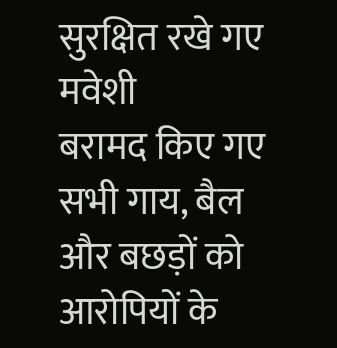सुरक्षित रखे गए मवेशी
बरामद किए गए सभी गाय, बैल और बछड़ों को आरोपियों के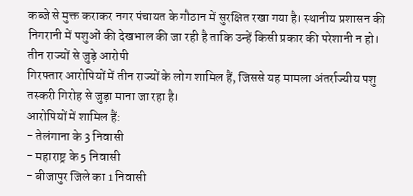कब्जे से मुक्त कराकर नगर पंचायत के गौठान में सुरक्षित रखा गया है। स्थानीय प्रशासन की निगरानी में पशुओं की देखभाल की जा रही है ताकि उन्हें किसी प्रकार की परेशानी न हो।
तीन राज्यों से जुड़े आरोपी
गिरफ्तार आरोपियों में तीन राज्यों के लोग शामिल हैं, जिससे यह मामला अंतर्राज्यीय पशु तस्करी गिरोह से जुड़ा माना जा रहा है।
आरोपियों में शामिल हैं:
- तेलंगाना के 3 निवासी
- महाराष्ट्र के 5 निवासी
- बीजापुर जिले का 1 निवासी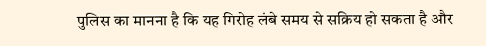पुलिस का मानना है कि यह गिरोह लंबे समय से सक्रिय हो सकता है और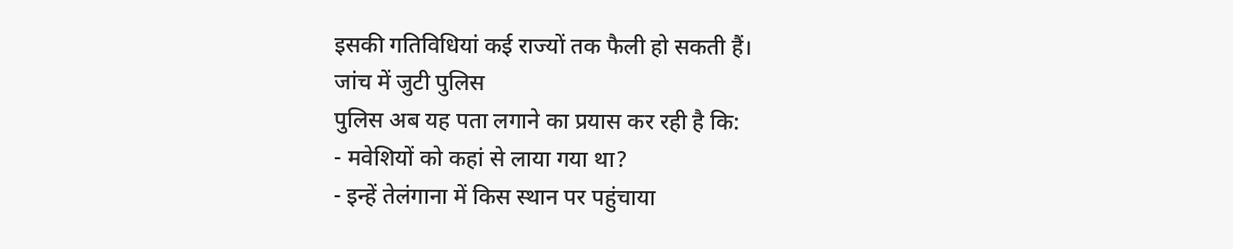इसकी गतिविधियां कई राज्यों तक फैली हो सकती हैं।
जांच में जुटी पुलिस
पुलिस अब यह पता लगाने का प्रयास कर रही है कि:
- मवेशियों को कहां से लाया गया था?
- इन्हें तेलंगाना में किस स्थान पर पहुंचाया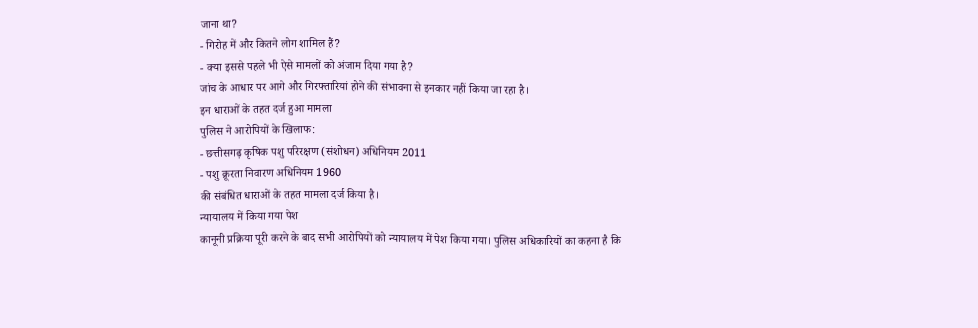जाना था?
- गिरोह में और कितने लोग शामिल हैं?
- क्या इससे पहले भी ऐसे मामलों को अंजाम दिया गया है?
जांच के आधार पर आगे और गिरफ्तारियां होने की संभावना से इनकार नहीं किया जा रहा है।
इन धाराओं के तहत दर्ज हुआ मामला
पुलिस ने आरोपियों के खिलाफ:
- छत्तीसगढ़ कृषिक पशु परिरक्षण (संशोधन) अधिनियम 2011
- पशु क्रूरता निवारण अधिनियम 1960
की संबंधित धाराओं के तहत मामला दर्ज किया है।
न्यायालय में किया गया पेश
कानूनी प्रक्रिया पूरी करने के बाद सभी आरोपियों को न्यायालय में पेश किया गया। पुलिस अधिकारियों का कहना है कि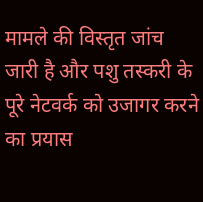मामले की विस्तृत जांच जारी है और पशु तस्करी के पूरे नेटवर्क को उजागर करने का प्रयास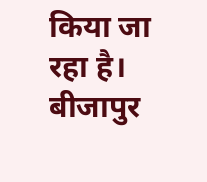किया जा रहा है।
बीजापुर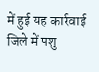में हुई यह कार्रवाई जिले में पशु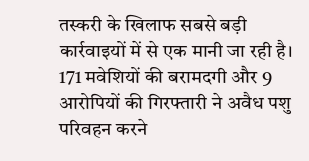तस्करी के खिलाफ सबसे बड़ी कार्रवाइयों में से एक मानी जा रही है। 171 मवेशियों की बरामदगी और 9 आरोपियों की गिरफ्तारी ने अवैध पशु परिवहन करने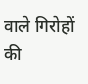वाले गिरोहों की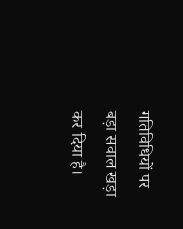गतिविधियों पर बड़ा सवाल खड़ा कर दिया है।